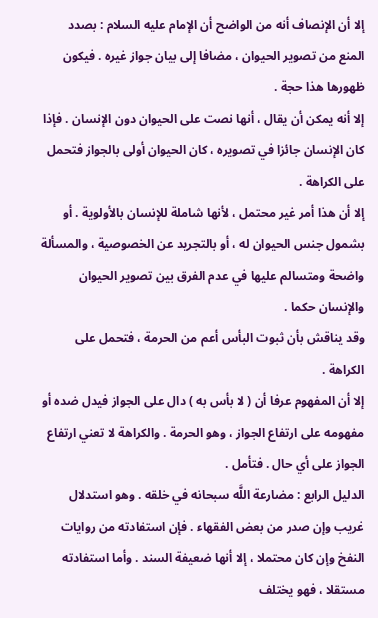إلا أن الإنصاف أنه من الواضح أن الإمام عليه السلام : بصدد المنع من تصوير الحيوان ، مضافا إلى بيان جواز غيره . فيكون ظهورها هذا حجة .
إلا أنه يمكن أن يقال ، أنها نصت على الحيوان دون الإنسان . فإذا كان الإنسان جائزا في تصويره ، كان الحيوان أولى بالجواز فتحمل على الكراهة .
إلا أن هذا أمر غير محتمل ، لأنها شاملة للإنسان بالأولوية . أو بشمول جنس الحيوان له ، أو بالتجريد عن الخصوصية ، والمسألة واضحة ومتسالم عليها في عدم الفرق بين تصوير الحيوان والإنسان حكما .
وقد يناقش بأن ثبوت البأس أعم من الحرمة ، فتحمل على الكراهة .
إلا أن المفهوم عرفا أن ( لا بأس به ) دال على الجواز فيدل ضده أو مفهومه على ارتفاع الجواز ، وهو الحرمة . والكراهة لا تعني ارتفاع الجواز على أي حال . فتأمل .
الدليل الرابع : مضارعة اللَّه سبحانه في خلقه . وهو استدلال غريب وإن صدر من بعض الفقهاء . فإن استفادته من روايات النفخ وإن كان محتملا ، إلا أنها ضعيفة السند . وأما استفادته مستقلا ، فهو يختلف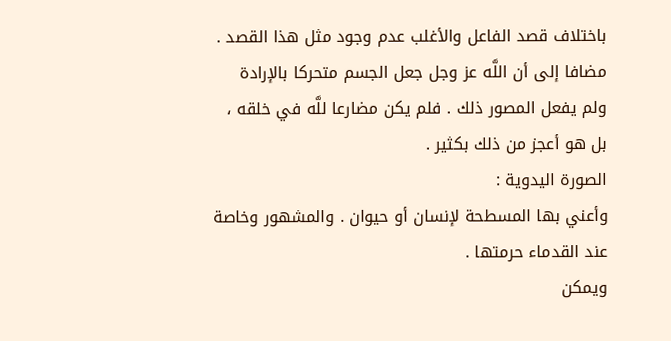باختلاف قصد الفاعل والأغلب عدم وجود مثل هذا القصد . مضافا إلى أن اللَّه عز وجل جعل الجسم متحركا بالإرادة ولم يفعل المصور ذلك . فلم يكن مضارعا للَّه في خلقه ، بل هو أعجز من ذلك بكثير .
الصورة اليدوية :
وأعني بها المسطحة لإنسان أو حيوان . والمشهور وخاصة عند القدماء حرمتها .
ويمكن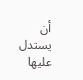أن يستدل عليها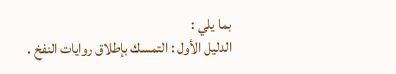بما يلي :
الدليل الأول : التمسك بإطلاق روايات النفخ .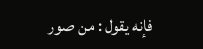فإنه يقول : من صور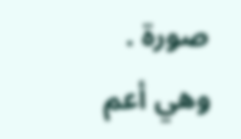صورة . وهي أعم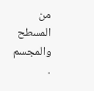من المسطح والمجسم .